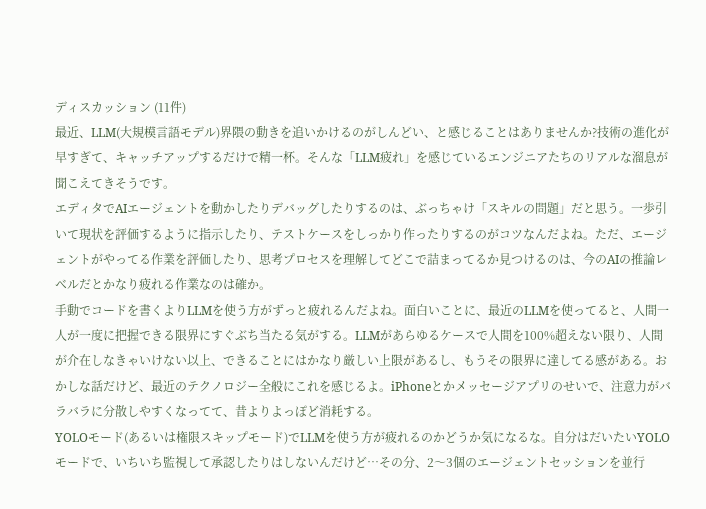ディスカッション (11件)
最近、LLM(大規模言語モデル)界隈の動きを追いかけるのがしんどい、と感じることはありませんか?技術の進化が早すぎて、キャッチアップするだけで精一杯。そんな「LLM疲れ」を感じているエンジニアたちのリアルな溜息が聞こえてきそうです。
エディタでAIエージェントを動かしたりデバッグしたりするのは、ぶっちゃけ「スキルの問題」だと思う。一歩引いて現状を評価するように指示したり、テストケースをしっかり作ったりするのがコツなんだよね。ただ、エージェントがやってる作業を評価したり、思考プロセスを理解してどこで詰まってるか見つけるのは、今のAIの推論レベルだとかなり疲れる作業なのは確か。
手動でコードを書くよりLLMを使う方がずっと疲れるんだよね。面白いことに、最近のLLMを使ってると、人間一人が一度に把握できる限界にすぐぶち当たる気がする。LLMがあらゆるケースで人間を100%超えない限り、人間が介在しなきゃいけない以上、できることにはかなり厳しい上限があるし、もうその限界に達してる感がある。おかしな話だけど、最近のテクノロジー全般にこれを感じるよ。iPhoneとかメッセージアプリのせいで、注意力がバラバラに分散しやすくなってて、昔よりよっぽど消耗する。
YOLOモード(あるいは権限スキップモード)でLLMを使う方が疲れるのかどうか気になるな。自分はだいたいYOLOモードで、いちいち監視して承認したりはしないんだけど…その分、2〜3個のエージェントセッションを並行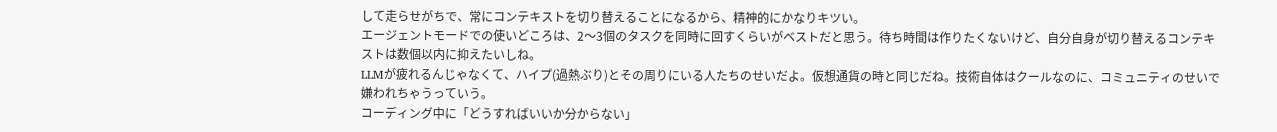して走らせがちで、常にコンテキストを切り替えることになるから、精神的にかなりキツい。
エージェントモードでの使いどころは、2〜3個のタスクを同時に回すくらいがベストだと思う。待ち時間は作りたくないけど、自分自身が切り替えるコンテキストは数個以内に抑えたいしね。
LLMが疲れるんじゃなくて、ハイプ(過熱ぶり)とその周りにいる人たちのせいだよ。仮想通貨の時と同じだね。技術自体はクールなのに、コミュニティのせいで嫌われちゃうっていう。
コーディング中に「どうすればいいか分からない」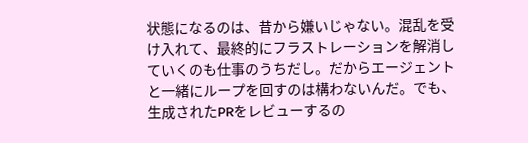状態になるのは、昔から嫌いじゃない。混乱を受け入れて、最終的にフラストレーションを解消していくのも仕事のうちだし。だからエージェントと一緒にループを回すのは構わないんだ。でも、生成されたPRをレビューするの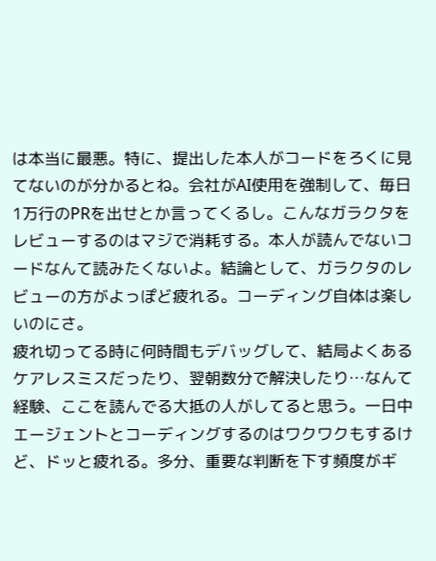は本当に最悪。特に、提出した本人がコードをろくに見てないのが分かるとね。会社がAI使用を強制して、毎日1万行のPRを出せとか言ってくるし。こんなガラクタをレビューするのはマジで消耗する。本人が読んでないコードなんて読みたくないよ。結論として、ガラクタのレビューの方がよっぽど疲れる。コーディング自体は楽しいのにさ。
疲れ切ってる時に何時間もデバッグして、結局よくあるケアレスミスだったり、翌朝数分で解決したり…なんて経験、ここを読んでる大抵の人がしてると思う。一日中エージェントとコーディングするのはワクワクもするけど、ドッと疲れる。多分、重要な判断を下す頻度がギ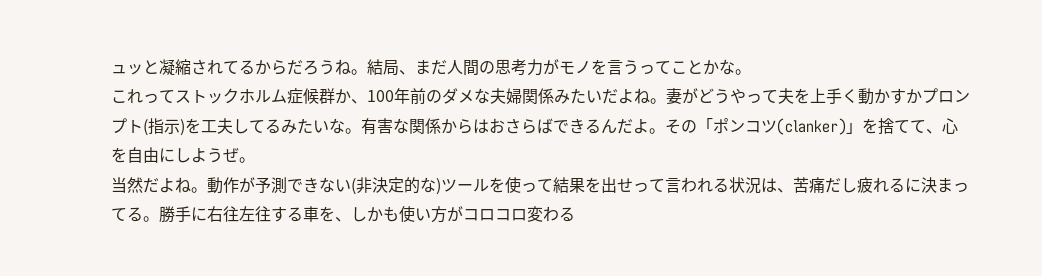ュッと凝縮されてるからだろうね。結局、まだ人間の思考力がモノを言うってことかな。
これってストックホルム症候群か、100年前のダメな夫婦関係みたいだよね。妻がどうやって夫を上手く動かすかプロンプト(指示)を工夫してるみたいな。有害な関係からはおさらばできるんだよ。その「ポンコツ(clanker)」を捨てて、心を自由にしようぜ。
当然だよね。動作が予測できない(非決定的な)ツールを使って結果を出せって言われる状況は、苦痛だし疲れるに決まってる。勝手に右往左往する車を、しかも使い方がコロコロ変わる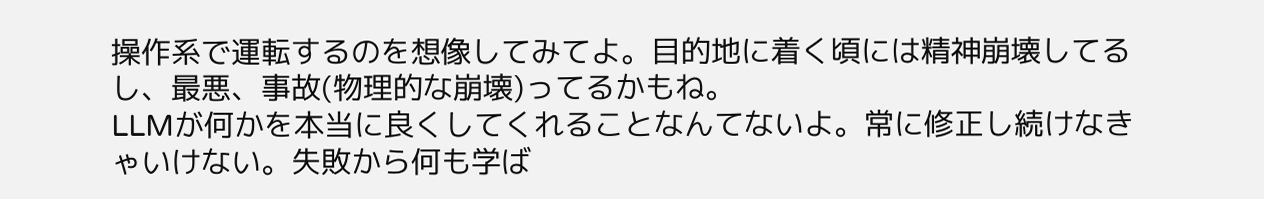操作系で運転するのを想像してみてよ。目的地に着く頃には精神崩壊してるし、最悪、事故(物理的な崩壊)ってるかもね。
LLMが何かを本当に良くしてくれることなんてないよ。常に修正し続けなきゃいけない。失敗から何も学ば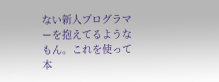ない新人プログラマーを抱えてるようなもん。これを使って本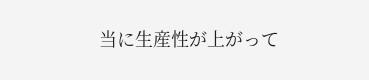当に生産性が上がって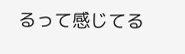るって感じてる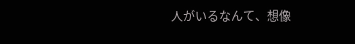人がいるなんて、想像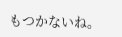もつかないね。